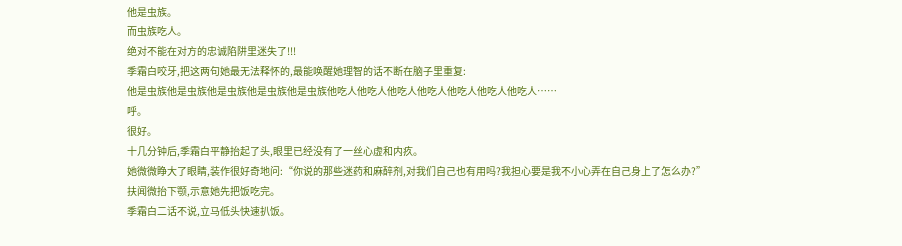他是虫族。
而虫族吃人。
绝对不能在对方的忠诚陷阱里迷失了!!!
季霜白咬牙,把这两句她最无法释怀的,最能唤醒她理智的话不断在脑子里重复:
他是虫族他是虫族他是虫族他是虫族他是虫族他吃人他吃人他吃人他吃人他吃人他吃人他吃人……
呼。
很好。
十几分钟后,季霜白平静抬起了头,眼里已经没有了一丝心虚和内疚。
她微微睁大了眼睛,装作很好奇地问:“你说的那些迷药和麻醉剂,对我们自己也有用吗?我担心要是我不小心弄在自己身上了怎么办?”
扶闻微抬下颚,示意她先把饭吃完。
季霜白二话不说,立马低头快速扒饭。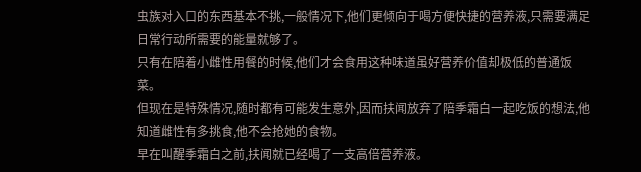虫族对入口的东西基本不挑,一般情况下,他们更倾向于喝方便快捷的营养液,只需要满足日常行动所需要的能量就够了。
只有在陪着小雌性用餐的时候,他们才会食用这种味道虽好营养价值却极低的普通饭菜。
但现在是特殊情况,随时都有可能发生意外,因而扶闻放弃了陪季霜白一起吃饭的想法,他知道雌性有多挑食,他不会抢她的食物。
早在叫醒季霜白之前,扶闻就已经喝了一支高倍营养液。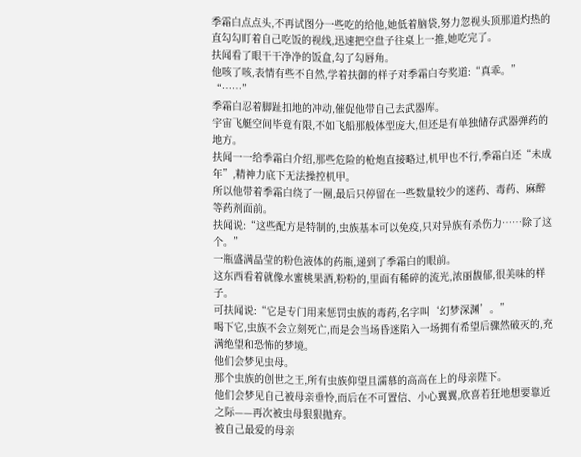季霜白点点头,不再试图分一些吃的给他,她低着脑袋,努力忽视头顶那道灼热的直勾勾盯着自己吃饭的视线,迅速把空盘子往桌上一推,她吃完了。
扶闻看了眼干干净净的饭盒,勾了勾唇角。
他咳了咳,表情有些不自然,学着扶御的样子对季霜白夸奖道:“真乖。”
“……”
季霜白忍着脚趾扣地的冲动,催促他带自己去武器库。
宇宙飞艇空间毕竟有限,不如飞船那般体型庞大,但还是有单独储存武器弹药的地方。
扶闻一一给季霜白介绍,那些危险的枪炮直接略过,机甲也不行,季霜白还“未成年”,精神力底下无法操控机甲。
所以他带着季霜白绕了一圈,最后只停留在一些数量较少的迷药、毒药、麻醉等药剂面前。
扶闻说:“这些配方是特制的,虫族基本可以免疫,只对异族有杀伤力……除了这个。”
一瓶盛满晶莹的粉色液体的药瓶,递到了季霜白的眼前。
这东西看着就像水蜜桃果酒,粉粉的,里面有稀碎的流光,浓丽馥郁,很美味的样子。
可扶闻说:“它是专门用来惩罚虫族的毒药,名字叫‘幻梦深渊’。”
喝下它,虫族不会立刻死亡,而是会当场昏迷陷入一场拥有希望后骤然破灭的,充满绝望和恐怖的梦境。
他们会梦见虫母。
那个虫族的创世之王,所有虫族仰望且濡慕的高高在上的母亲陛下。
他们会梦见自己被母亲垂怜,而后在不可置信、小心翼翼,欣喜若狂地想要靠近之际——再次被虫母狠狠抛弃。
被自己最爱的母亲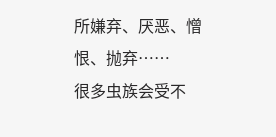所嫌弃、厌恶、憎恨、抛弃……
很多虫族会受不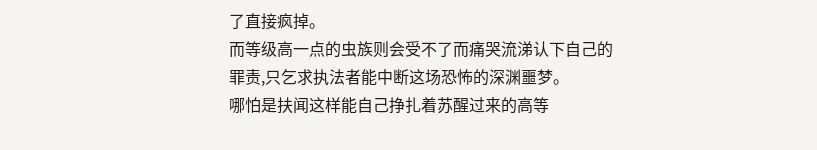了直接疯掉。
而等级高一点的虫族则会受不了而痛哭流涕认下自己的罪责,只乞求执法者能中断这场恐怖的深渊噩梦。
哪怕是扶闻这样能自己挣扎着苏醒过来的高等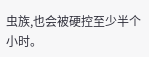虫族,也会被硬控至少半个小时。